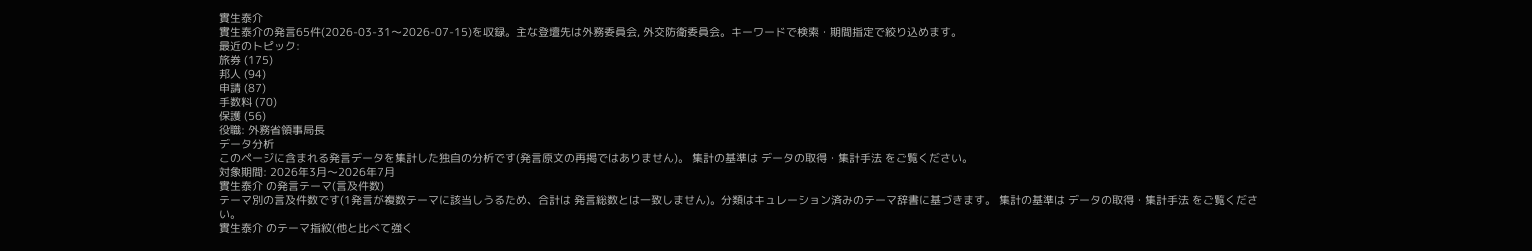實生泰介
實生泰介の発言65件(2026-03-31〜2026-07-15)を収録。主な登壇先は外務委員会, 外交防衛委員会。キーワードで検索・期間指定で絞り込めます。
最近のトピック:
旅券 (175)
邦人 (94)
申請 (87)
手数料 (70)
保護 (56)
役職: 外務省領事局長
データ分析
このページに含まれる発言データを集計した独自の分析です(発言原文の再掲ではありません)。 集計の基準は データの取得・集計手法 をご覧ください。
対象期間: 2026年3月〜2026年7月
實生泰介 の発言テーマ(言及件数)
テーマ別の言及件数です(1発言が複数テーマに該当しうるため、合計は 発言総数とは一致しません)。分類はキュレーション済みのテーマ辞書に基づきます。 集計の基準は データの取得・集計手法 をご覧ください。
實生泰介 のテーマ指紋(他と比べて強く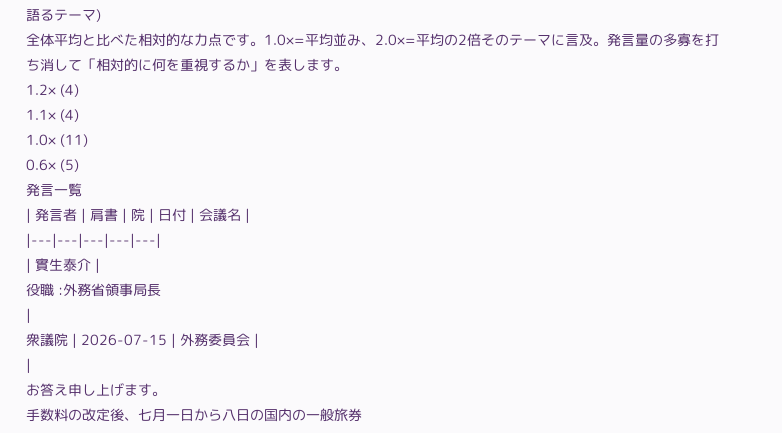語るテーマ)
全体平均と比べた相対的な力点です。1.0×=平均並み、2.0×=平均の2倍そのテーマに言及。発言量の多寡を打ち消して「相対的に何を重視するか」を表します。
1.2× (4)
1.1× (4)
1.0× (11)
0.6× (5)
発言一覧
| 発言者 | 肩書 | 院 | 日付 | 会議名 |
|---|---|---|---|---|
| 實生泰介 |
役職 :外務省領事局長
|
衆議院 | 2026-07-15 | 外務委員会 |
|
お答え申し上げます。
手数料の改定後、七月一日から八日の国内の一般旅券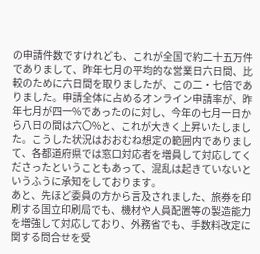の申請件数ですけれども、これが全国で約二十五万件でありまして、昨年七月の平均的な営業日六日間、比較のために六日間を取りましたが、この二・七倍でありました。申請全体に占めるオンライン申請率が、昨年七月が四一%であったのに対し、今年の七月一日から八日の間は六〇%と、これが大きく上昇いたしました。こうした状況はおおむね想定の範囲内でありまして、各都道府県では窓口対応者を増員して対応してくださったということもあって、混乱は起きていないというふうに承知をしております。
あと、先ほど委員の方から言及されました、旅券を印刷する国立印刷局でも、機材や人員配置等の製造能力を増強して対応しており、外務省でも、手数料改定に関する問合せを受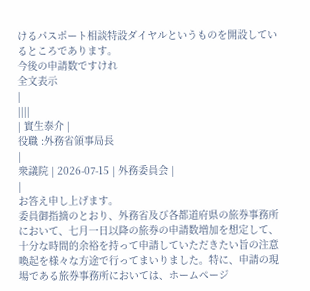けるパスポート相談特設ダイヤルというものを開設しているところであります。
今後の申請数ですけれ
全文表示
|
||||
| 實生泰介 |
役職 :外務省領事局長
|
衆議院 | 2026-07-15 | 外務委員会 |
|
お答え申し上げます。
委員御指摘のとおり、外務省及び各都道府県の旅券事務所において、七月一日以降の旅券の申請数増加を想定して、十分な時間的余裕を持って申請していただきたい旨の注意喚起を様々な方途で行ってまいりました。特に、申請の現場である旅券事務所においては、ホームページ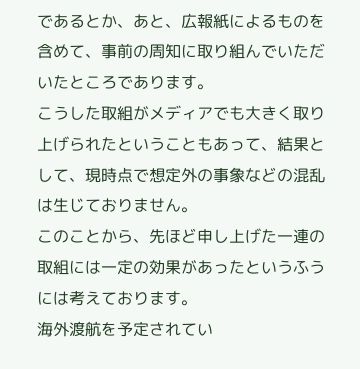であるとか、あと、広報紙によるものを含めて、事前の周知に取り組んでいただいたところであります。
こうした取組がメディアでも大きく取り上げられたということもあって、結果として、現時点で想定外の事象などの混乱は生じておりません。
このことから、先ほど申し上げた一連の取組には一定の効果があったというふうには考えております。
海外渡航を予定されてい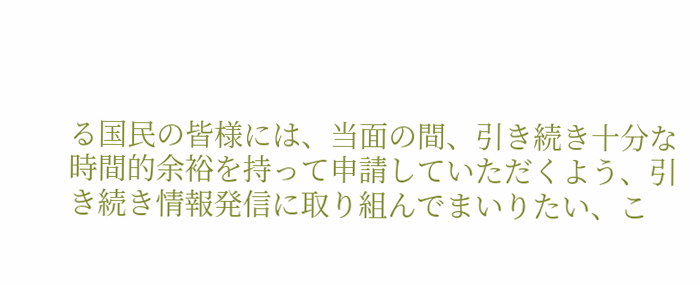る国民の皆様には、当面の間、引き続き十分な時間的余裕を持って申請していただくよう、引き続き情報発信に取り組んでまいりたい、こ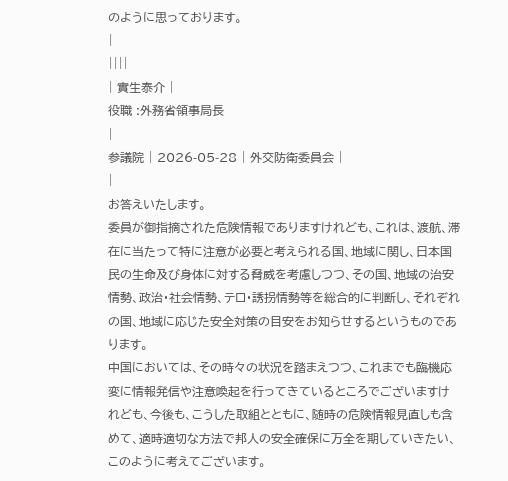のように思っております。
|
||||
| 實生泰介 |
役職 :外務省領事局長
|
参議院 | 2026-05-28 | 外交防衛委員会 |
|
お答えいたします。
委員が御指摘された危険情報でありますけれども、これは、渡航、滞在に当たって特に注意が必要と考えられる国、地域に関し、日本国民の生命及び身体に対する脅威を考慮しつつ、その国、地域の治安情勢、政治・社会情勢、テロ・誘拐情勢等を総合的に判断し、それぞれの国、地域に応じた安全対策の目安をお知らせするというものであります。
中国においては、その時々の状況を踏まえつつ、これまでも臨機応変に情報発信や注意喚起を行ってきているところでございますけれども、今後も、こうした取組とともに、随時の危険情報見直しも含めて、適時適切な方法で邦人の安全確保に万全を期していきたい、このように考えてございます。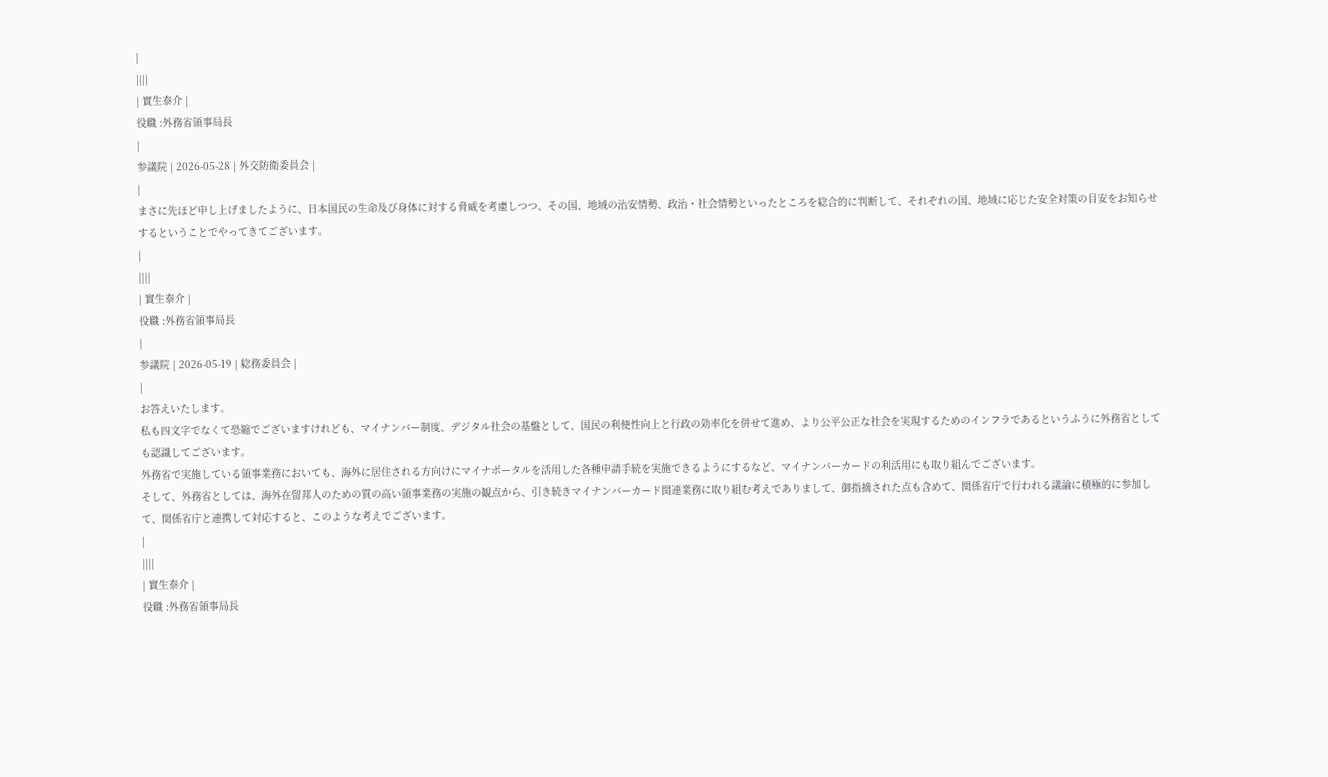|
||||
| 實生泰介 |
役職 :外務省領事局長
|
参議院 | 2026-05-28 | 外交防衛委員会 |
|
まさに先ほど申し上げましたように、日本国民の生命及び身体に対する脅威を考慮しつつ、その国、地域の治安情勢、政治・社会情勢といったところを総合的に判断して、それぞれの国、地域に応じた安全対策の目安をお知らせするということでやってきてございます。
|
||||
| 實生泰介 |
役職 :外務省領事局長
|
参議院 | 2026-05-19 | 総務委員会 |
|
お答えいたします。
私も四文字でなくて恐縮でございますけれども、マイナンバー制度、デジタル社会の基盤として、国民の利便性向上と行政の効率化を併せて進め、より公平公正な社会を実現するためのインフラであるというふうに外務省としても認識してございます。
外務省で実施している領事業務においても、海外に居住される方向けにマイナポータルを活用した各種申請手続を実施できるようにするなど、マイナンバーカードの利活用にも取り組んでございます。
そして、外務省としては、海外在留邦人のための質の高い領事業務の実施の観点から、引き続きマイナンバーカード関連業務に取り組む考えでありまして、御指摘された点も含めて、関係省庁で行われる議論に積極的に参加して、関係省庁と連携して対応すると、このような考えでございます。
|
||||
| 實生泰介 |
役職 :外務省領事局長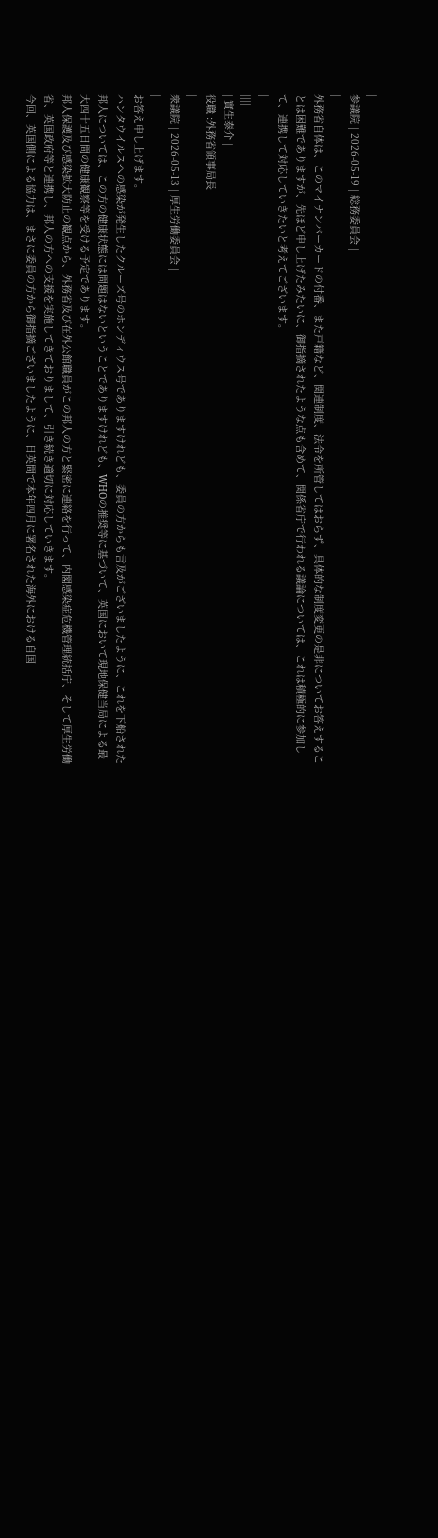|
参議院 | 2026-05-19 | 総務委員会 |
|
外務省自体は、このマイナンバーカードの付番、また戸籍など、関連制度、法令を所管してはおらず、具体的な制度変更の是非についてお答えすることは困難でありますが、先ほど申し上げたみたいに、御指摘されたような点も含めて、関係省庁で行われる議論については、これは積極的に参加して、連携して対応していきたいと考えてございます。
|
||||
| 實生泰介 |
役職 :外務省領事局長
|
衆議院 | 2026-05-13 | 厚生労働委員会 |
|
お答え申し上げます。
ハンタウイルスへの感染が発生したクルーズ号のホンディウス号でありますけれども、委員の方からも言及がございましたように、これを下船された邦人については、この方の健康状態には問題はないということでありますけれども、WHOの推奨等に基づいて、英国において現地保健当局による最大四十五日間の健康観察等を受ける予定であります。
邦人保護及び感染拡大防止の観点から、外務省及び在外公館職員がこの邦人の方と緊密に連絡を行って、内閣感染症危機管理統括庁、そして厚生労働省、英国政府等と連携し、邦人の方への支援を実施してきておりまして、引き続き適切に対応していきます。
今回、英国側による協力は、まさに委員の方から御指摘ございましたように、日英間で本年四月に署名された海外における自国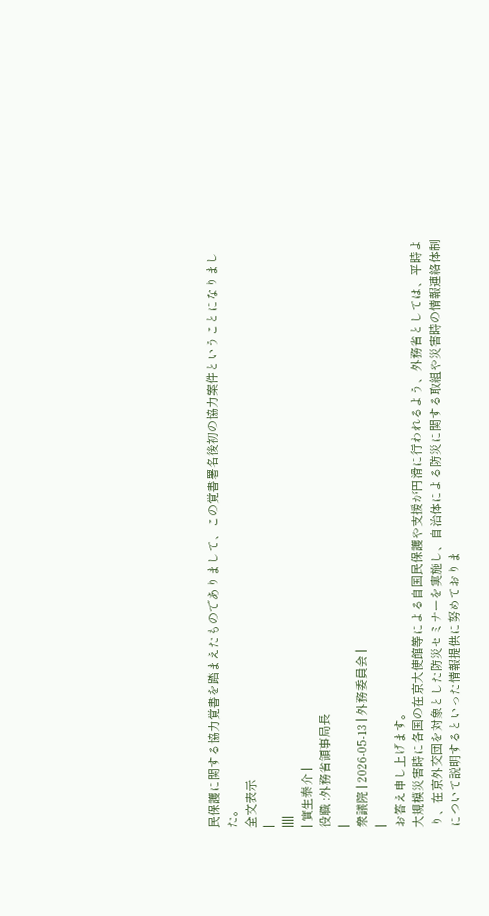民保護に関する協力覚書を踏まえたものでありまして、この覚書署名後初の協力案件ということになりました。
全文表示
|
||||
| 實生泰介 |
役職 :外務省領事局長
|
衆議院 | 2026-05-13 | 外務委員会 |
|
お答え申し上げます。
大規模災害時に各国の在京大使館等による自国民保護や支援が円滑に行われるよう、外務省としては、平時より、在京外交団を対象とした防災セミナーを実施し、自治体による防災に関する取組や災害時の情報連絡体制について説明するといった情報提供に努めておりま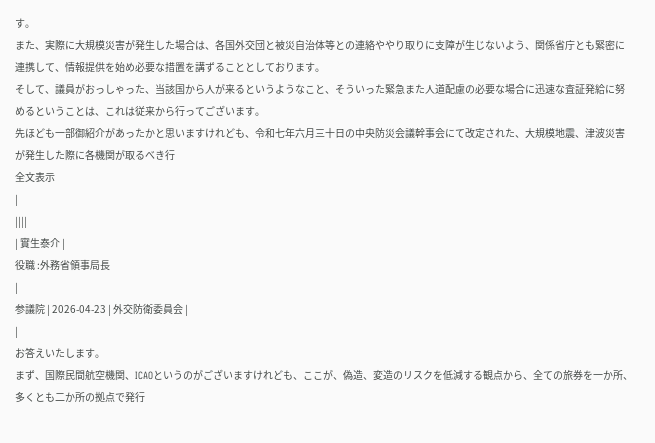す。
また、実際に大規模災害が発生した場合は、各国外交団と被災自治体等との連絡ややり取りに支障が生じないよう、関係省庁とも緊密に連携して、情報提供を始め必要な措置を講ずることとしております。
そして、議員がおっしゃった、当該国から人が来るというようなこと、そういった緊急また人道配慮の必要な場合に迅速な査証発給に努めるということは、これは従来から行ってございます。
先ほども一部御紹介があったかと思いますけれども、令和七年六月三十日の中央防災会議幹事会にて改定された、大規模地震、津波災害が発生した際に各機関が取るべき行
全文表示
|
||||
| 實生泰介 |
役職 :外務省領事局長
|
参議院 | 2026-04-23 | 外交防衛委員会 |
|
お答えいたします。
まず、国際民間航空機関、ICAOというのがございますけれども、ここが、偽造、変造のリスクを低減する観点から、全ての旅券を一か所、多くとも二か所の拠点で発行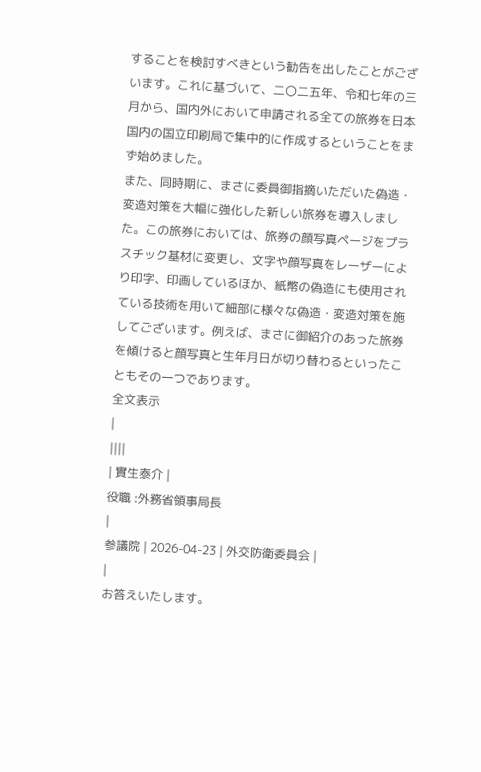することを検討すべきという勧告を出したことがございます。これに基づいて、二〇二五年、令和七年の三月から、国内外において申請される全ての旅券を日本国内の国立印刷局で集中的に作成するということをまず始めました。
また、同時期に、まさに委員御指摘いただいた偽造・変造対策を大幅に強化した新しい旅券を導入しました。この旅券においては、旅券の顔写真ページをプラスチック基材に変更し、文字や顔写真をレーザーにより印字、印画しているほか、紙幣の偽造にも使用されている技術を用いて細部に様々な偽造・変造対策を施してございます。例えば、まさに御紹介のあった旅券を傾けると顔写真と生年月日が切り替わるといったこともその一つであります。
全文表示
|
||||
| 實生泰介 |
役職 :外務省領事局長
|
参議院 | 2026-04-23 | 外交防衛委員会 |
|
お答えいたします。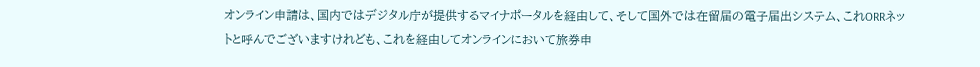オンライン申請は、国内ではデジタル庁が提供するマイナポータルを経由して、そして国外では在留届の電子届出システム、これORRネットと呼んでございますけれども、これを経由してオンラインにおいて旅券申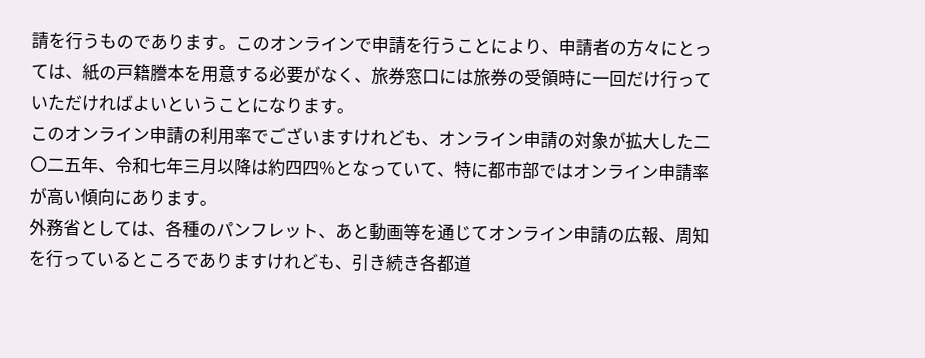請を行うものであります。このオンラインで申請を行うことにより、申請者の方々にとっては、紙の戸籍謄本を用意する必要がなく、旅券窓口には旅券の受領時に一回だけ行っていただければよいということになります。
このオンライン申請の利用率でございますけれども、オンライン申請の対象が拡大した二〇二五年、令和七年三月以降は約四四%となっていて、特に都市部ではオンライン申請率が高い傾向にあります。
外務省としては、各種のパンフレット、あと動画等を通じてオンライン申請の広報、周知を行っているところでありますけれども、引き続き各都道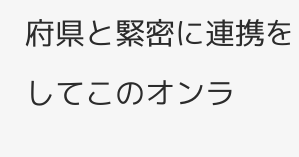府県と緊密に連携をしてこのオンラ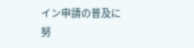イン申請の普及に努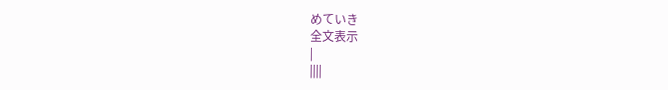めていき
全文表示
|
||||